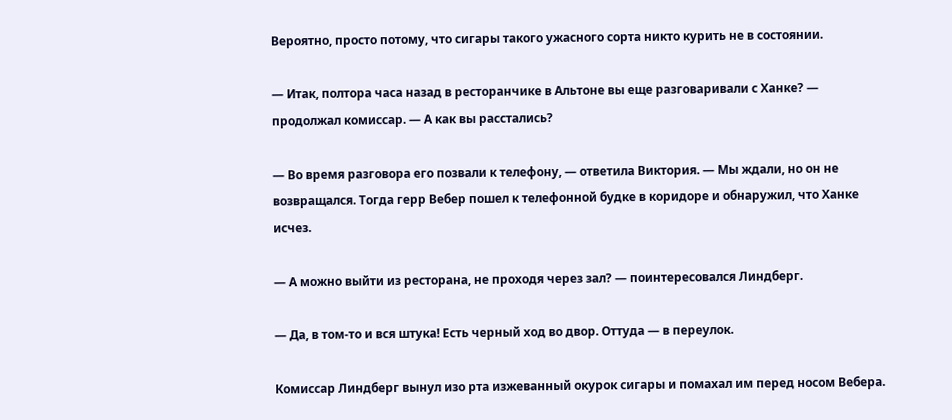Вероятно, просто потому, что сигары такого ужасного сорта никто курить не в состоянии.

— Итак, полтора часа назад в ресторанчике в Альтоне вы еще разговаривали с Ханке? — продолжал комиссар. — А как вы расстались?

— Во время разговора его позвали к телефону, — ответила Виктория. — Мы ждали, но он не возвращался. Тогда герр Вебер пошел к телефонной будке в коридоре и обнаружил, что Ханке исчез.

— А можно выйти из ресторана, не проходя через зал? — поинтересовался Линдберг.

— Да, в том-то и вся штука! Есть черный ход во двор. Оттуда — в переулок.

Комиссар Линдберг вынул изо рта изжеванный окурок сигары и помахал им перед носом Вебера.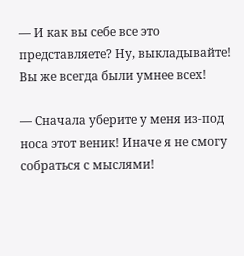— И как вы себе все это представляете? Ну, выкладывайте! Вы же всегда были умнее всех!

— Сначала уберите у меня из-под носа этот веник! Иначе я не смогу собраться с мыслями!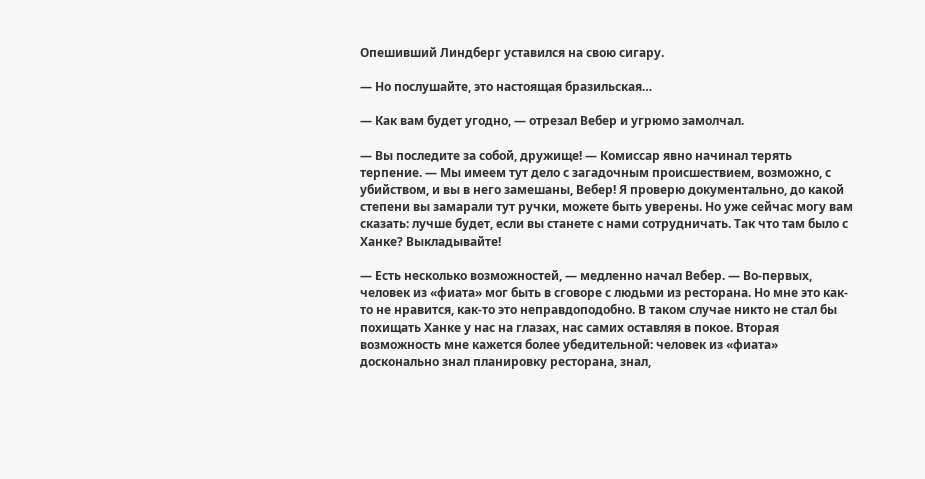Опешивший Линдберг уставился на свою сигару.

— Но послушайте, это настоящая бразильская…

— Как вам будет угодно, — отрезал Вебер и угрюмо замолчал.

— Вы последите за собой, дружище! — Комиссар явно начинал терять терпение. — Мы имеем тут дело с загадочным происшествием, возможно, с убийством, и вы в него замешаны, Вебер! Я проверю документально, до какой степени вы замарали тут ручки, можете быть уверены. Но уже сейчас могу вам сказать: лучше будет, если вы станете с нами сотрудничать. Так что там было с Ханке? Выкладывайте!

— Есть несколько возможностей, — медленно начал Вебер. — Во-первых, человек из «фиата» мог быть в сговоре с людьми из ресторана. Но мне это как-то не нравится, как-то это неправдоподобно. В таком случае никто не стал бы похищать Ханке у нас на глазах, нас самих оставляя в покое. Вторая возможность мне кажется более убедительной: человек из «фиата» досконально знал планировку ресторана, знал,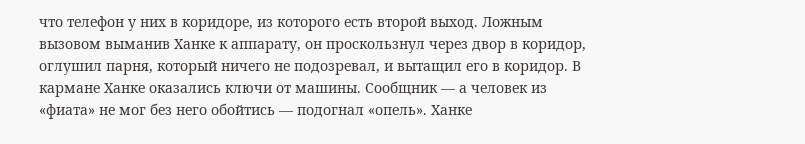что телефон у них в коридоре, из которого есть второй выход. Ложным вызовом выманив Ханке к аппарату, он проскользнул через двор в коридор, оглушил парня, который ничего не подозревал, и вытащил его в коридор. В кармане Ханке оказались ключи от машины. Сообщник — а человек из «фиата» не мог без него обойтись — подогнал «опель». Ханке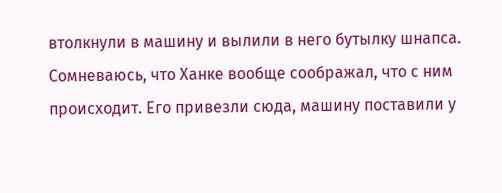втолкнули в машину и вылили в него бутылку шнапса. Сомневаюсь, что Ханке вообще соображал, что с ним происходит. Его привезли сюда, машину поставили у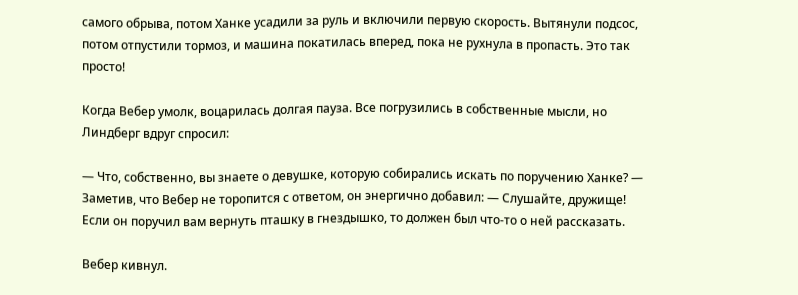самого обрыва, потом Ханке усадили за руль и включили первую скорость. Вытянули подсос, потом отпустили тормоз, и машина покатилась вперед, пока не рухнула в пропасть. Это так просто!

Когда Вебер умолк, воцарилась долгая пауза. Все погрузились в собственные мысли, но Линдберг вдруг спросил:

— Что, собственно, вы знаете о девушке, которую собирались искать по поручению Ханке? — Заметив, что Вебер не торопится с ответом, он энергично добавил: — Слушайте, дружище! Если он поручил вам вернуть пташку в гнездышко, то должен был что-то о ней рассказать.

Вебер кивнул.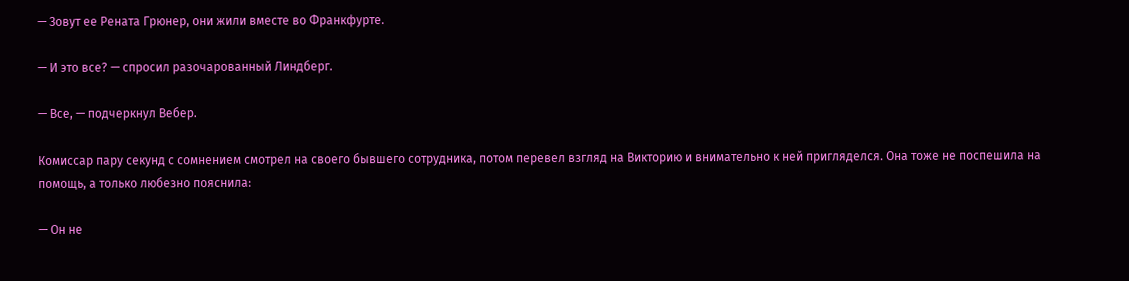— Зовут ее Рената Грюнер, они жили вместе во Франкфурте.

— И это все? — спросил разочарованный Линдберг.

— Все, — подчеркнул Вебер.

Комиссар пару секунд с сомнением смотрел на своего бывшего сотрудника, потом перевел взгляд на Викторию и внимательно к ней пригляделся. Она тоже не поспешила на помощь, а только любезно пояснила:

— Он не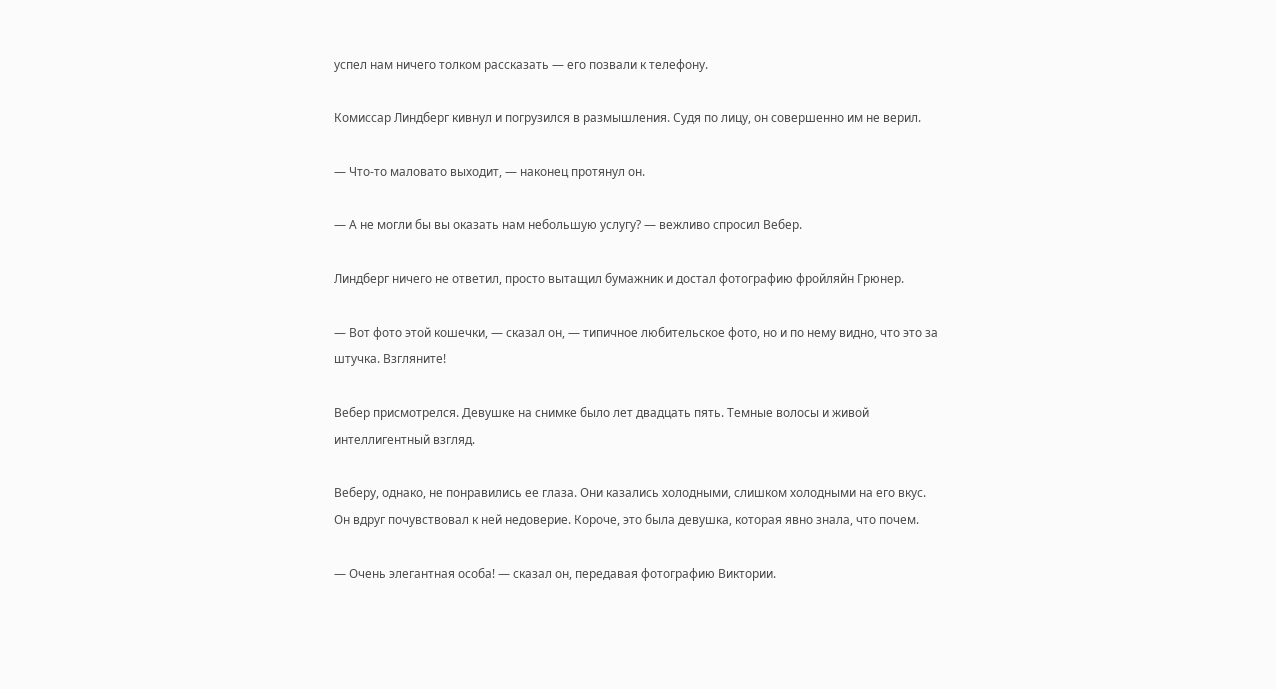успел нам ничего толком рассказать — его позвали к телефону.

Комиссар Линдберг кивнул и погрузился в размышления. Судя по лицу, он совершенно им не верил.

— Что-то маловато выходит, — наконец протянул он.

— А не могли бы вы оказать нам небольшую услугу? — вежливо спросил Вебер.

Линдберг ничего не ответил, просто вытащил бумажник и достал фотографию фройляйн Грюнер.

— Вот фото этой кошечки, — сказал он, — типичное любительское фото, но и по нему видно, что это за штучка. Взгляните!

Вебер присмотрелся. Девушке на снимке было лет двадцать пять. Темные волосы и живой интеллигентный взгляд.

Веберу, однако, не понравились ее глаза. Они казались холодными, слишком холодными на его вкус. Он вдруг почувствовал к ней недоверие. Короче, это была девушка, которая явно знала, что почем.

— Очень элегантная особа! — сказал он, передавая фотографию Виктории.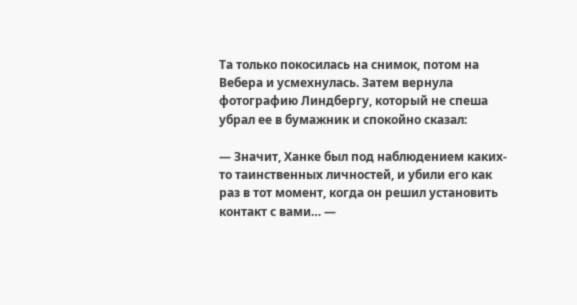Та только покосилась на снимок, потом на Вебера и усмехнулась. Затем вернула фотографию Линдбергу, который не спеша убрал ее в бумажник и спокойно сказал:

— Значит, Ханке был под наблюдением каких-то таинственных личностей, и убили его как раз в тот момент, когда он решил установить контакт с вами… —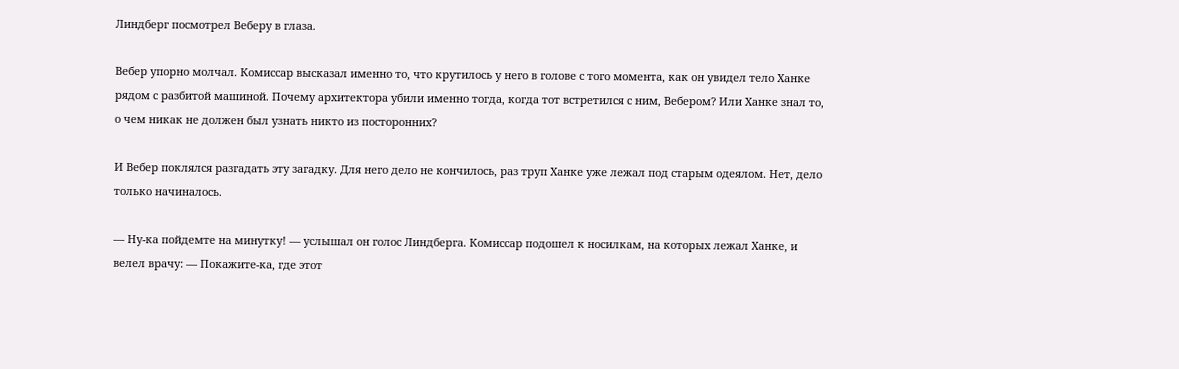Линдберг посмотрел Веберу в глаза.

Вебер упорно молчал. Комиссар высказал именно то, что крутилось у него в голове с того момента, как он увидел тело Ханке рядом с разбитой машиной. Почему архитектора убили именно тогда, когда тот встретился с ним, Вебером? Или Ханке знал то, о чем никак не должен был узнать никто из посторонних?

И Вебер поклялся разгадать эту загадку. Для него дело не кончилось, раз труп Ханке уже лежал под старым одеялом. Нет, дело только начиналось.

— Ну-ка пойдемте на минутку! — услышал он голос Линдберга. Комиссар подошел к носилкам, на которых лежал Ханке, и велел врачу: — Покажите-ка, где этот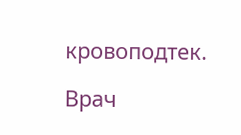кровоподтек.

Врач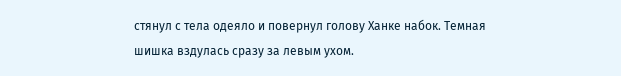стянул с тела одеяло и повернул голову Ханке набок. Темная шишка вздулась сразу за левым ухом.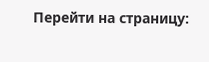Перейти на страницу: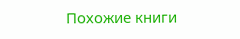Похожие книги